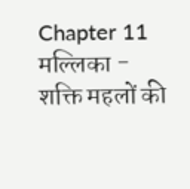Chapter 11
मल्लिका - शक्ति महलों की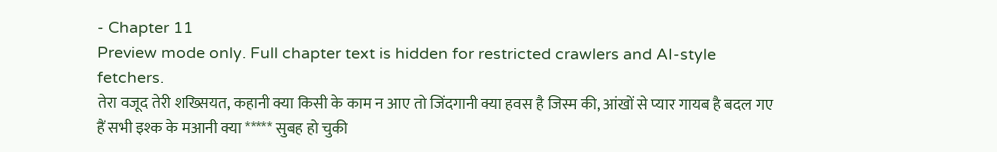- Chapter 11
Preview mode only. Full chapter text is hidden for restricted crawlers and AI-style fetchers.
तेरा वजूद तेरी शख्सियत, कहानी क्या किसी के काम न आए तो जिंदगानी क्या हवस है जिस्म की, आंखों से प्यार गायब है बदल गए हैं सभी इश्क के मआनी क्या ***** सुबह हो चुकी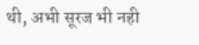थी, अभी सूरज भी नही